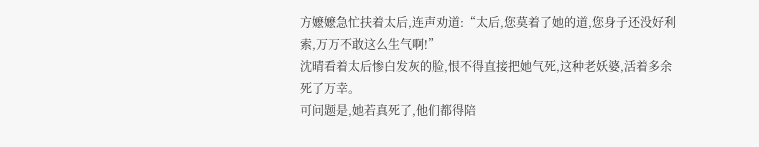方嬷嬷急忙扶着太后,连声劝道:“太后,您莫着了她的道,您身子还没好利索,万万不敢这么生气啊!”
沈晴看着太后惨白发灰的脸,恨不得直接把她气死,这种老妖婆,活着多余死了万幸。
可问题是,她若真死了,他们都得陪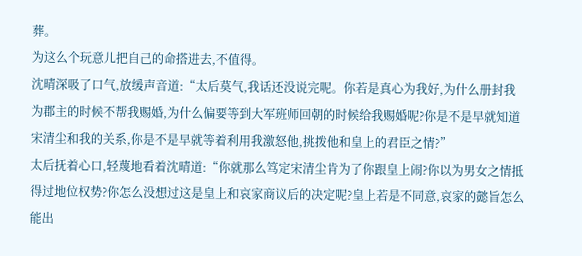葬。
为这么个玩意儿把自己的命搭进去,不值得。
沈晴深吸了口气,放缓声音道:“太后莫气,我话还没说完呢。你若是真心为我好,为什么册封我为郡主的时候不帮我赐婚,为什么偏要等到大军班师回朝的时候给我赐婚呢?你是不是早就知道宋清尘和我的关系,你是不是早就等着利用我激怒他,挑拨他和皇上的君臣之情?”
太后抚着心口,轻蔑地看着沈晴道:“你就那么笃定宋清尘肯为了你跟皇上闹?你以为男女之情抵得过地位权势?你怎么没想过这是皇上和哀家商议后的决定呢?皇上若是不同意,哀家的懿旨怎么能出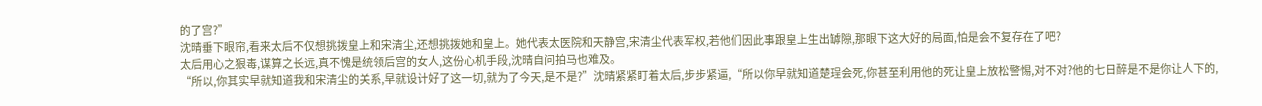的了宫?”
沈晴垂下眼帘,看来太后不仅想挑拨皇上和宋清尘,还想挑拨她和皇上。她代表太医院和天静宫,宋清尘代表军权,若他们因此事跟皇上生出罅隙,那眼下这大好的局面,怕是会不复存在了吧?
太后用心之狠毒,谋算之长远,真不愧是统领后宫的女人,这份心机手段,沈晴自问拍马也难及。
“所以,你其实早就知道我和宋清尘的关系,早就设计好了这一切,就为了今天,是不是?”沈晴紧紧盯着太后,步步紧逼,“所以你早就知道楚珵会死,你甚至利用他的死让皇上放松警惕,对不对?他的七日醉是不是你让人下的,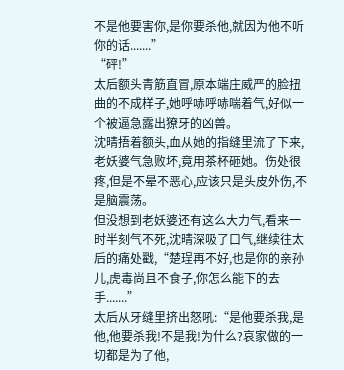不是他要害你,是你要杀他,就因为他不听你的话.......”
“砰!”
太后额头青筋直冒,原本端庄威严的脸扭曲的不成样子,她呼哧呼哧喘着气,好似一个被逼急露出獠牙的凶兽。
沈晴捂着额头,血从她的指缝里流了下来,老妖婆气急败坏,竟用茶杯砸她。伤处很疼,但是不晕不恶心,应该只是头皮外伤,不是脑震荡。
但没想到老妖婆还有这么大力气,看来一时半刻气不死,沈晴深吸了口气,继续往太后的痛处戳,“楚珵再不好,也是你的亲孙儿,虎毒尚且不食子,你怎么能下的去手.......”
太后从牙缝里挤出怒吼:“是他要杀我,是他,他要杀我!不是我!为什么?哀家做的一切都是为了他,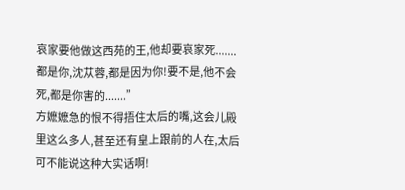哀家要他做这西苑的王,他却要哀家死.......都是你,沈苁蓉,都是因为你!要不是,他不会死,都是你害的.......”
方嬷嬷急的恨不得捂住太后的嘴,这会儿殿里这么多人,甚至还有皇上跟前的人在,太后可不能说这种大实话啊!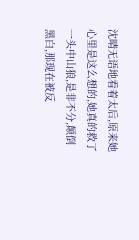沈晴无语地看着太后,原来她心里是这么想的,她真的救了一头中山狼,是非不分,颠倒黑白,那现在被反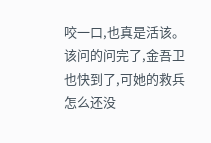咬一口,也真是活该。
该问的问完了,金吾卫也快到了,可她的救兵怎么还没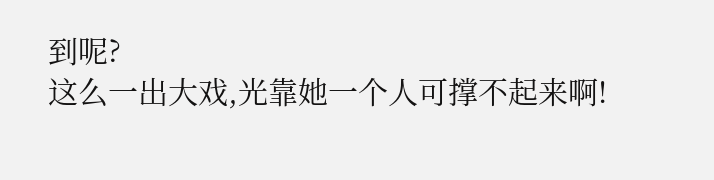到呢?
这么一出大戏,光靠她一个人可撑不起来啊!